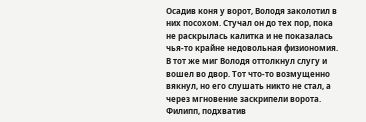Осадив коня у ворот, Володя заколотил в них посохом. Стучал он до тех пор, пока не раскрылась калитка и не показалась чья-то крайне недовольная физиономия. В тот же миг Володя оттолкнул слугу и вошел во двор. Тот что-то возмущенно вякнул, но его слушать никто не стал, а через мгновение заскрипели ворота. Филипп, подхватив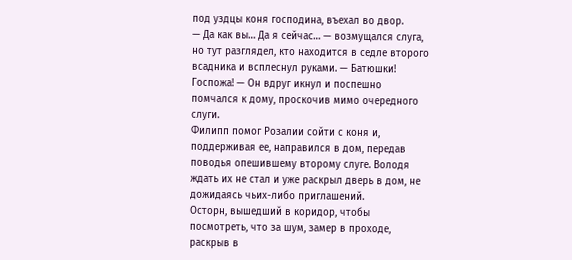под уздцы коня господина, въехал во двор.
— Да как вы… Да я сейчас… — возмущался слуга, но тут разглядел, кто находится в седле второго всадника и всплеснул руками. — Батюшки! Госпожа! — Он вдруг икнул и поспешно помчался к дому, проскочив мимо очередного слуги.
Филипп помог Розалии сойти с коня и, поддерживая ее, направился в дом, передав поводья опешившему второму слуге. Володя ждать их не стал и уже раскрыл дверь в дом, не дожидаясь чьих-либо приглашений.
Осторн, вышедший в коридор, чтобы посмотреть, что за шум, замер в проходе, раскрыв в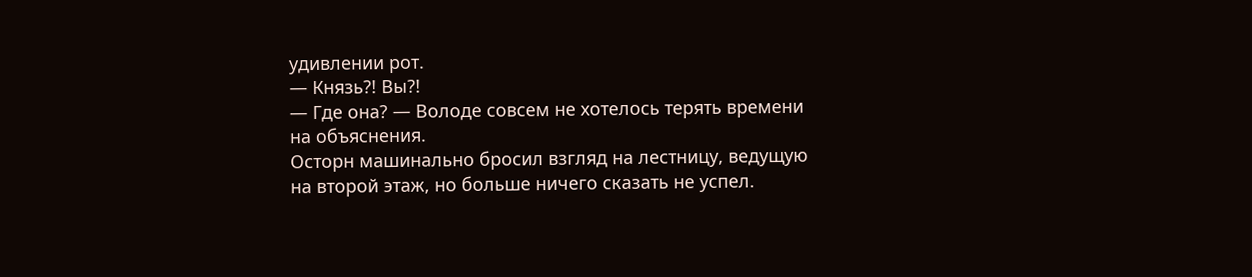удивлении рот.
— Князь?! Вы?!
— Где она? — Володе совсем не хотелось терять времени на объяснения.
Осторн машинально бросил взгляд на лестницу, ведущую на второй этаж, но больше ничего сказать не успел.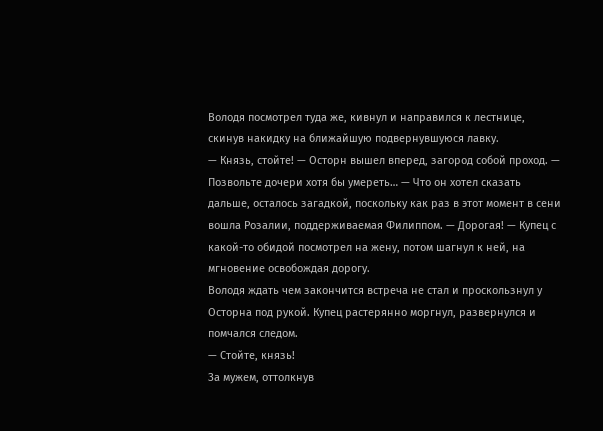Володя посмотрел туда же, кивнул и направился к лестнице, скинув накидку на ближайшую подвернувшуюся лавку.
— Князь, стойте! — Осторн вышел вперед, загород собой проход. — Позвольте дочери хотя бы умереть… — Что он хотел сказать дальше, осталось загадкой, поскольку как раз в этот момент в сени вошла Розалии, поддерживаемая Филиппом. — Дорогая! — Купец с какой-то обидой посмотрел на жену, потом шагнул к ней, на мгновение освобождая дорогу.
Володя ждать чем закончится встреча не стал и проскользнул у Осторна под рукой. Купец растерянно моргнул, развернулся и помчался следом.
— Стойте, князь!
За мужем, оттолкнув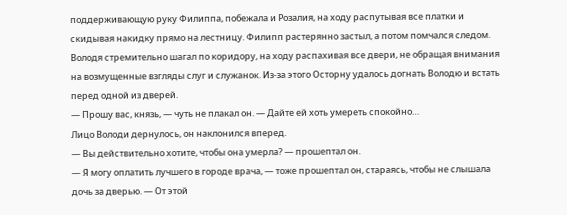поддерживающую руку Филиппа, побежала и Розалия, на ходу распутывая все платки и скидывая накидку прямо на лестницу. Филипп растерянно застыл, а потом помчался следом.
Володя стремительно шагал по коридору, на ходу распахивая все двери, не обращая внимания на возмущенные взгляды слуг и служанок. Из-за этого Осторну удалось догнать Володю и встать перед одной из дверей.
— Прошу вас, князь, — чуть не плакал он. — Дайте ей хоть умереть спокойно…
Лицо Володи дернулось, он наклонился вперед.
— Вы действительно хотите, чтобы она умерла? — прошептал он.
— Я могу оплатить лучшего в городе врача, — тоже прошептал он, стараясь, чтобы не слышала дочь за дверью. — От этой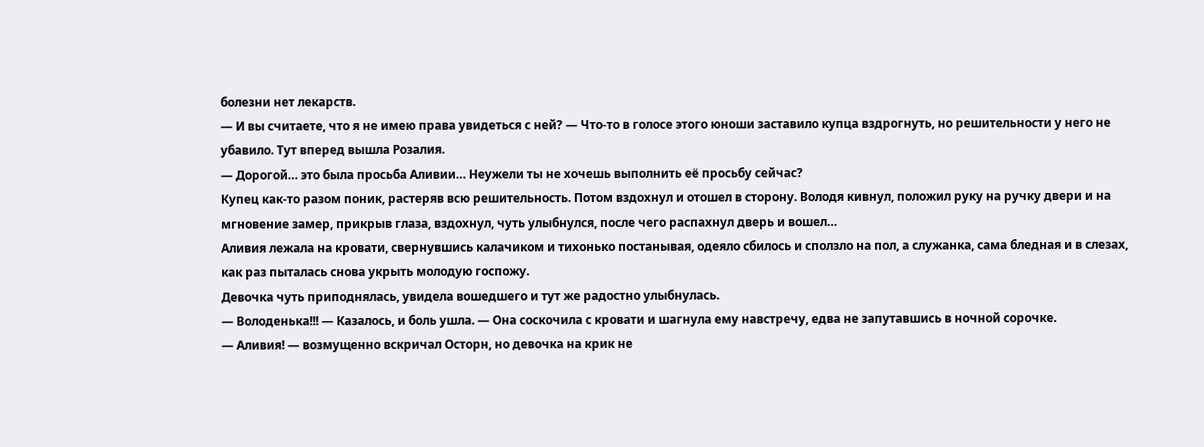болезни нет лекарств.
— И вы считаете, что я не имею права увидеться с ней? — Что-то в голосе этого юноши заставило купца вздрогнуть, но решительности у него не убавило. Тут вперед вышла Розалия.
— Дорогой… это была просьба Аливии… Неужели ты не хочешь выполнить её просьбу сейчас?
Купец как-то разом поник, растеряв всю решительность. Потом вздохнул и отошел в сторону. Володя кивнул, положил руку на ручку двери и на мгновение замер, прикрыв глаза, вздохнул, чуть улыбнулся, после чего распахнул дверь и вошел…
Аливия лежала на кровати, свернувшись калачиком и тихонько постанывая, одеяло сбилось и сползло на пол, а служанка, сама бледная и в слезах, как раз пыталась снова укрыть молодую госпожу.
Девочка чуть приподнялась, увидела вошедшего и тут же радостно улыбнулась.
— Володенька!!! — Казалось, и боль ушла. — Она соскочила с кровати и шагнула ему навстречу, едва не запутавшись в ночной сорочке.
— Аливия! — возмущенно вскричал Осторн, но девочка на крик не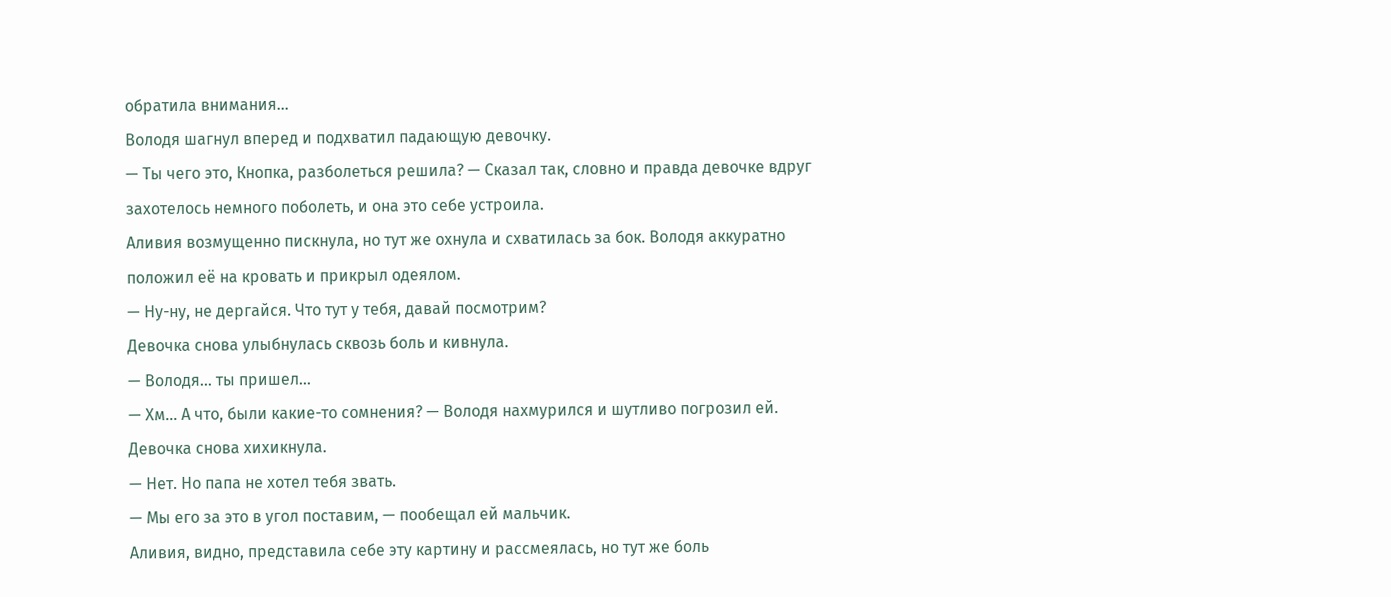обратила внимания…
Володя шагнул вперед и подхватил падающую девочку.
— Ты чего это, Кнопка, разболеться решила? — Сказал так, словно и правда девочке вдруг захотелось немного поболеть, и она это себе устроила.
Аливия возмущенно пискнула, но тут же охнула и схватилась за бок. Володя аккуратно положил её на кровать и прикрыл одеялом.
— Ну-ну, не дергайся. Что тут у тебя, давай посмотрим?
Девочка снова улыбнулась сквозь боль и кивнула.
— Володя… ты пришел…
— Хм… А что, были какие-то сомнения? — Володя нахмурился и шутливо погрозил ей.
Девочка снова хихикнула.
— Нет. Но папа не хотел тебя звать.
— Мы его за это в угол поставим, — пообещал ей мальчик.
Аливия, видно, представила себе эту картину и рассмеялась, но тут же боль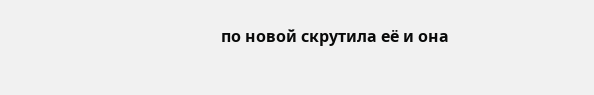по новой скрутила её и она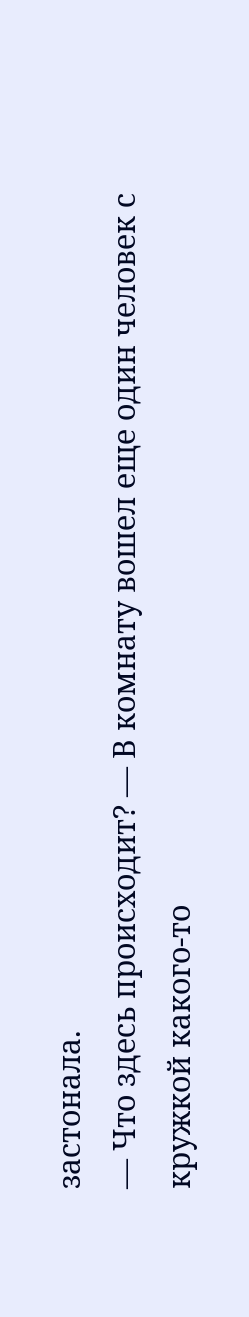застонала.
— Что здесь происходит? — В комнату вошел еще один человек с кружкой какого-то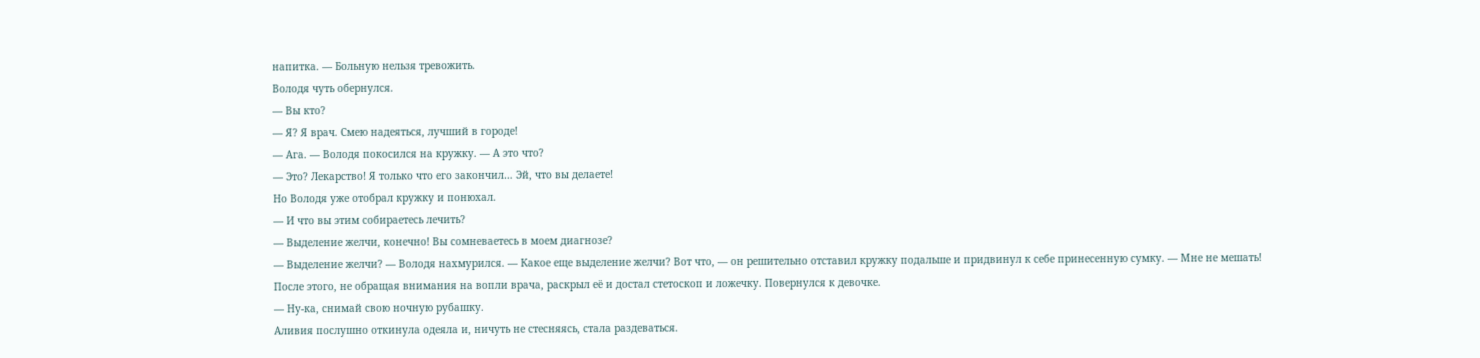напитка. — Больную нельзя тревожить.
Володя чуть обернулся.
— Вы кто?
— Я? Я врач. Смею надеяться, лучший в городе!
— Ага. — Володя покосился на кружку. — А это что?
— Это? Лекарство! Я только что его закончил… Эй, что вы делаете!
Но Володя уже отобрал кружку и понюхал.
— И что вы этим собираетесь лечить?
— Выделение желчи, конечно! Вы сомневаетесь в моем диагнозе?
— Выделение желчи? — Володя нахмурился. — Какое еще выделение желчи? Вот что, — он решительно отставил кружку подальше и придвинул к себе принесенную сумку. — Мне не мешать!
После этого, не обращая внимания на вопли врача, раскрыл её и достал стетоскоп и ложечку. Повернулся к девочке.
— Ну-ка, снимай свою ночную рубашку.
Аливия послушно откинула одеяла и, ничуть не стесняясь, стала раздеваться.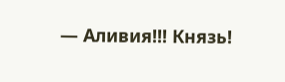— Аливия!!! Князь!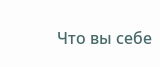Что вы себе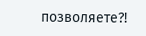позволяете?!